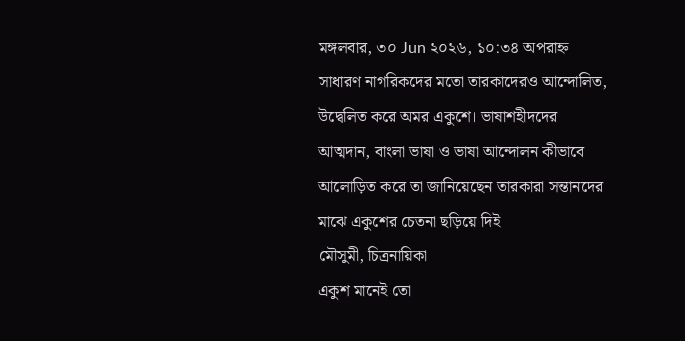মঙ্গলবার, ৩০ Jun ২০২৬, ১০:৩৪ অপরাহ্ন
সাধারণ নাগরিকদের মতো তারকাদেরও আন্দোলিত, উদ্বেলিত করে অমর একুশে। ভাষাশহীদদের আত্মদান, বাংলা ভাষা ও ভাষা আন্দোলন কীভাবে আলোড়িত করে তা জানিয়েছেন তারকারা সন্তানদের মাঝে একুশের চেতনা ছড়িয়ে দিই
মৌসুমী, চিত্রনায়িকা
একুশ মানেই তো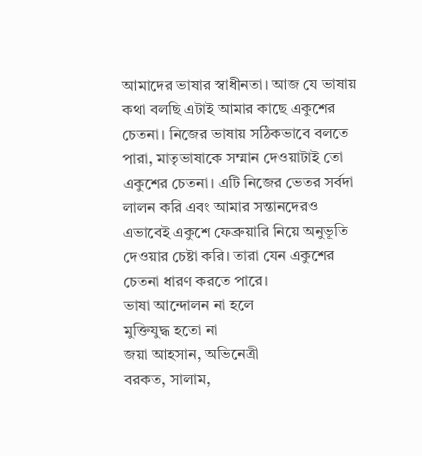আমাদের ভাষার স্বাধীনতা। আজ যে ভাষায় কথা বলছি এটাই আমার কাছে একুশের চেতনা। নিজের ভাষায় সঠিকভাবে বলতে পারা, মাতৃভাষাকে সম্মান দেওয়াটাই তো একুশের চেতনা। এটি নিজের ভেতর সর্বদা লালন করি এবং আমার সন্তানদেরও এভাবেই একুশে ফেব্রুয়ারি নিয়ে অনুভূতি দেওয়ার চেষ্টা করি। তারা যেন একুশের চেতনা ধারণ করতে পারে।
ভাষা আন্দোলন না হলে
মুক্তিযুদ্ধ হতো না
জয়া আহসান, অভিনেত্রী
বরকত, সালাম,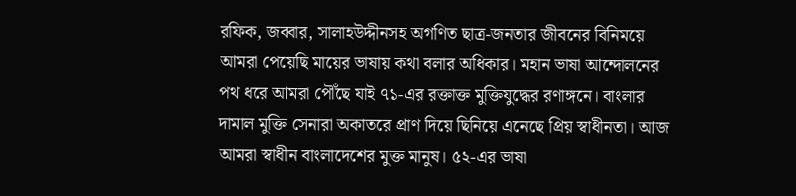রফিক, জব্বার, সালাহউদ্দীনসহ অগণিত ছাত্র-জনতার জীবনের বিনিময়ে আমরা পেয়েছি মায়ের ভাষায় কথা বলার অধিকার। মহান ভাষা আন্দোলনের পথ ধরে আমরা পৌঁছে যাই ৭১-এর রক্তাক্ত মুক্তিযুদ্ধের রণাঙ্গনে। বাংলার দামাল মুক্তি সেনারা অকাতরে প্রাণ দিয়ে ছিনিয়ে এনেছে প্রিয় স্বাধীনতা। আজ আমরা স্বাধীন বাংলাদেশের মুক্ত মানুষ। ৫২-এর ভাষা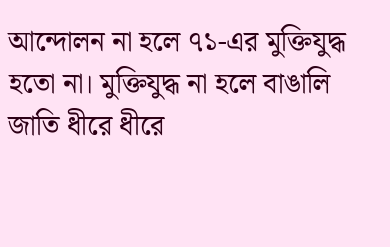আন্দোলন না হলে ৭১-এর মুক্তিযুদ্ধ হতো না। মুক্তিযুদ্ধ না হলে বাঙালি জাতি ধীরে ধীরে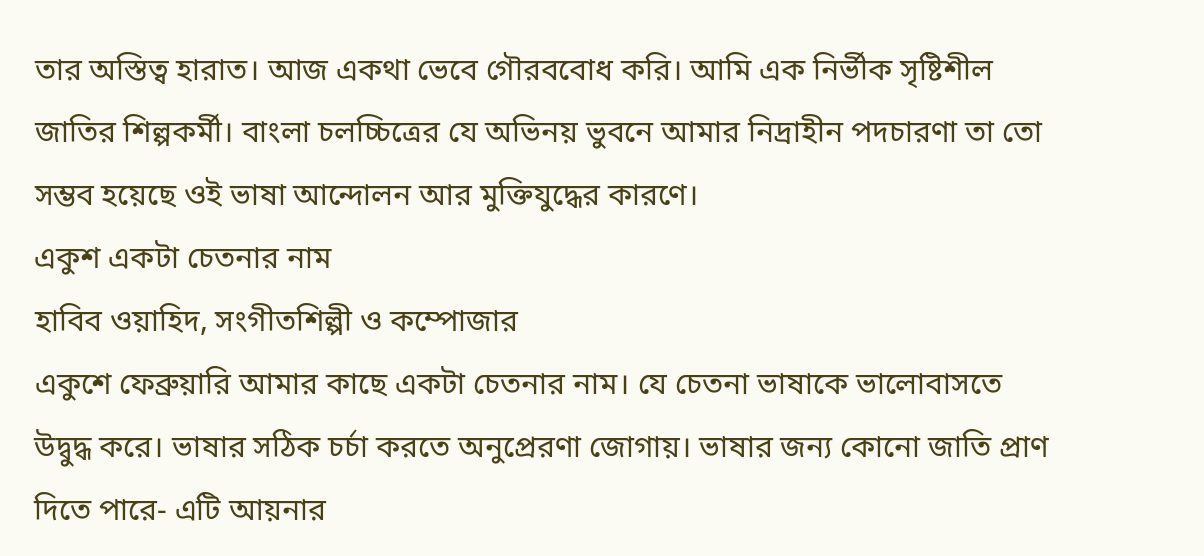তার অস্তিত্ব হারাত। আজ একথা ভেবে গৌরববোধ করি। আমি এক নির্ভীক সৃষ্টিশীল জাতির শিল্পকর্মী। বাংলা চলচ্চিত্রের যে অভিনয় ভুবনে আমার নিদ্রাহীন পদচারণা তা তো সম্ভব হয়েছে ওই ভাষা আন্দোলন আর মুক্তিযুদ্ধের কারণে।
একুশ একটা চেতনার নাম
হাবিব ওয়াহিদ, সংগীতশিল্পী ও কম্পোজার
একুশে ফেব্রুয়ারি আমার কাছে একটা চেতনার নাম। যে চেতনা ভাষাকে ভালোবাসতে উদ্বুদ্ধ করে। ভাষার সঠিক চর্চা করতে অনুপ্রেরণা জোগায়। ভাষার জন্য কোনো জাতি প্রাণ দিতে পারে- এটি আয়নার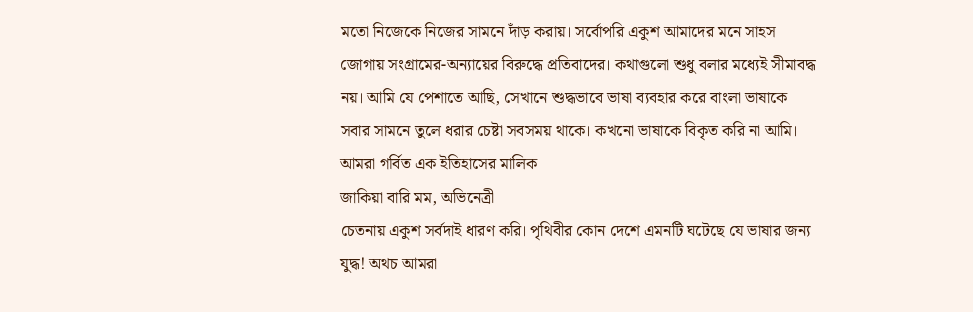মতো নিজেকে নিজের সামনে দাঁড় করায়। সর্বোপরি একুশ আমাদের মনে সাহস জোগায় সংগ্রামের-অন্যায়ের বিরুদ্ধে প্রতিবাদের। কথাগুলো শুধু বলার মধ্যেই সীমাবদ্ধ নয়। আমি যে পেশাতে আছি, সেখানে শুদ্ধভাবে ভাষা ব্যবহার করে বাংলা ভাষাকে সবার সামনে তুলে ধরার চেষ্টা সবসময় থাকে। কখনো ভাষাকে বিকৃত করি না আমি।
আমরা গর্বিত এক ইতিহাসের মালিক
জাকিয়া বারি মম, অভিনেত্রী
চেতনায় একুশ সর্বদাই ধারণ করি। পৃথিবীর কোন দেশে এমনটি ঘটেছে যে ভাষার জন্য যুদ্ধ! অথচ আমরা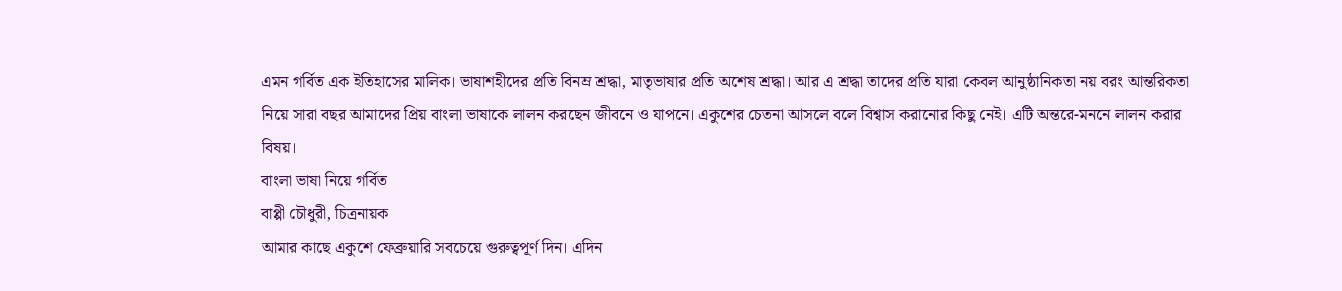এমন গর্বিত এক ইতিহাসের মালিক। ভাষাশহীদের প্রতি বিনম্র শ্রদ্ধা, মাতৃভাষার প্রতি অশেষ শ্রদ্ধা। আর এ শ্রদ্ধা তাদের প্রতি যারা কেবল আনুষ্ঠানিকতা নয় বরং আন্তরিকতা নিয়ে সারা বছর আমাদের প্রিয় বাংলা ভাষাকে লালন করছেন জীবনে ও যাপনে। একুশের চেতনা আসলে বলে বিশ্বাস করানোর কিছু নেই। এটি অন্তরে-মননে লালন করার বিষয়।
বাংলা ভাষা নিয়ে গর্বিত
বাপ্পী চৌধুরী, চিত্রনায়ক
আমার কাছে একুশে ফেব্রুয়ারি সবচেয়ে গুরুত্বপূর্ণ দিন। এদিন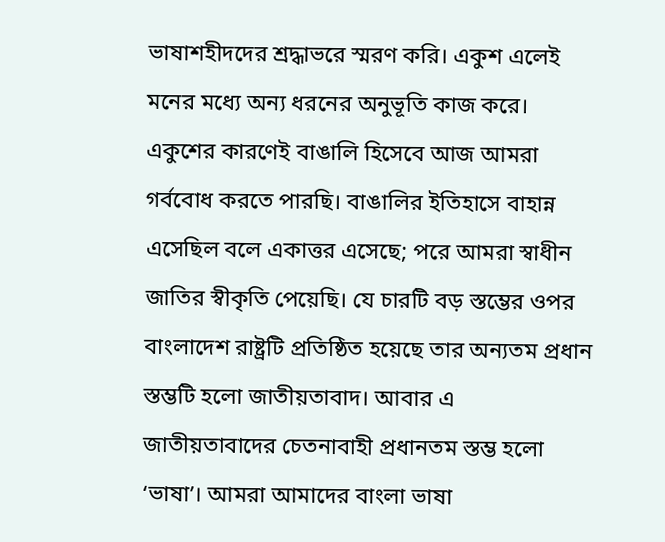ভাষাশহীদদের শ্রদ্ধাভরে স্মরণ করি। একুশ এলেই মনের মধ্যে অন্য ধরনের অনুভূতি কাজ করে। একুশের কারণেই বাঙালি হিসেবে আজ আমরা গর্ববোধ করতে পারছি। বাঙালির ইতিহাসে বাহান্ন এসেছিল বলে একাত্তর এসেছে; পরে আমরা স্বাধীন জাতির স্বীকৃতি পেয়েছি। যে চারটি বড় স্তম্ভের ওপর বাংলাদেশ রাষ্ট্রটি প্রতিষ্ঠিত হয়েছে তার অন্যতম প্রধান স্তম্ভটি হলো জাতীয়তাবাদ। আবার এ জাতীয়তাবাদের চেতনাবাহী প্রধানতম স্তম্ভ হলো ‘ভাষা’। আমরা আমাদের বাংলা ভাষা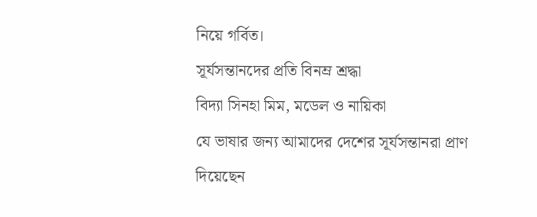নিয়ে গর্বিত।
সূর্যসন্তানদের প্রতি বিনম্র শ্রদ্ধা
বিদ্যা সিনহা মিম, মডেল ও নায়িকা
যে ভাষার জন্য আমাদের দেশের সূর্যসন্তানরা প্রাণ দিয়েছেন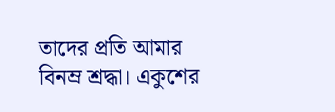তাদের প্রতি আমার বিনম্র শ্রদ্ধা। একুশের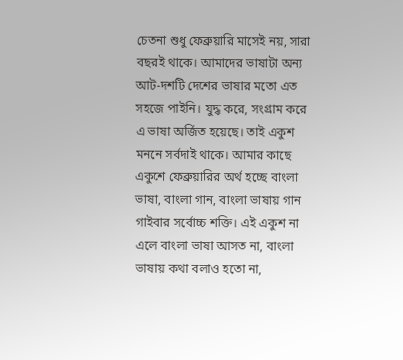চেতনা শুধু ফেব্রুয়ারি মাসেই নয়, সারা বছরই থাকে। আমাদের ভাষাটা অন্য আট-দশটি দেশের ভাষার মতো এত সহজে পাইনি। যুদ্ধ করে, সংগ্রাম করে এ ভাষা অর্জিত হয়েছে। তাই একুশ মননে সর্বদাই থাকে। আমার কাছে একুশে ফেব্রুয়ারির অর্থ হচ্ছে বাংলা ভাষা, বাংলা গান, বাংলা ভাষায় গান গাইবার সর্বোচ্চ শক্তি। এই একুশ না এলে বাংলা ভাষা আসত না, বাংলা ভাষায় কথা বলাও হতো না,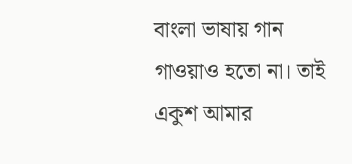বাংলা ভাষায় গান গাওয়াও হতো না। তাই একুশ আমার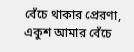বেঁচে থাকার প্রেরণা, একুশ আমার বেঁচে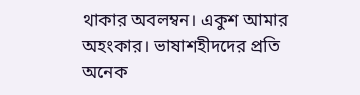থাকার অবলম্বন। একুশ আমার অহংকার। ভাষাশহীদদের প্রতি অনেক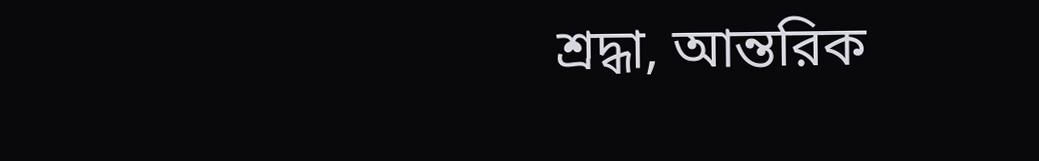শ্রদ্ধা, আন্তরিক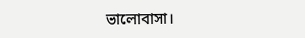ভালোবাসা।